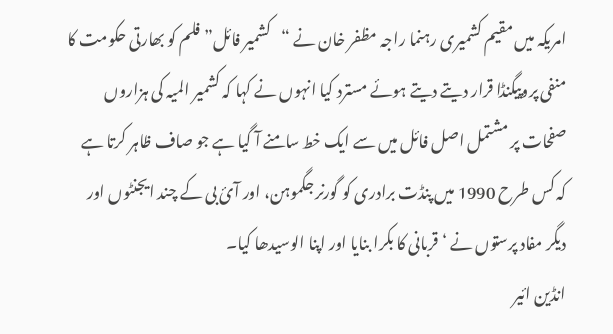امریکہ میں مقیم کشمیری رہنما راجہ مظفر خان نے “کشمیر فائل” فلم کو بھارتی حکومت کا منفی پروپیگنڈا قرار دیتے دیتے ہوئے مسترد کیا انہوں نے کہا کہ کشمیر المیہ کی ہزاروں صفحات پر مشتمل اصل فائل میں سے ایک خط سامنے آ گیا ہے جو صاف ظاہر کرتا ہے کہ کس طرح 1990 میں پنڈت برادری کو گورنر جگموہن، اور آئ بی کے چند ایجنٹوں اور دیگر مفاد پرستوں نے ‘قربانی کا بکرا بنایا اور اپنا الوسیدھا کیا۔
انڈین ائیر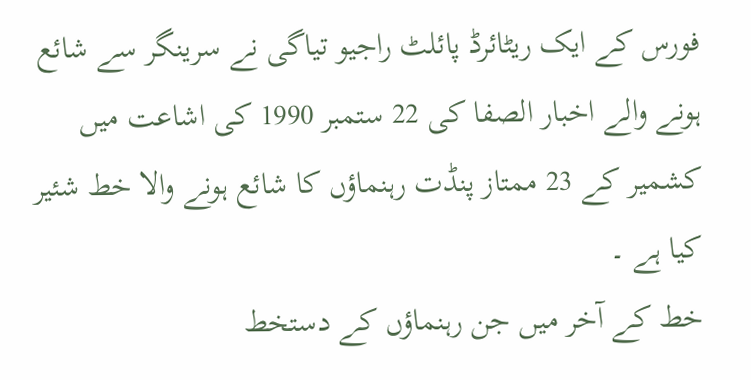فورس کے ایک ریٹائرڈ پائلٹ راجیو تیاگی نے سرینگر سے شائع ہونے والے اخبار الصفا کی 22 ستمبر 1990 کی اشاعت میں کشمیر کے 23 ممتاز پنڈت رہنماؤں کا شائع ہونے والا خط شئیر کیا ہے ۔
خط کے آخر میں جن رہنماؤں کے دستخط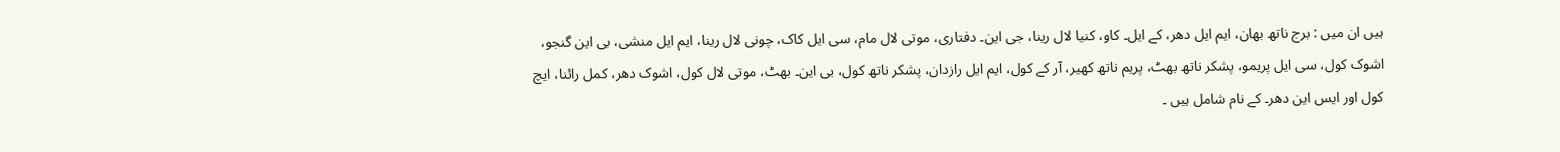ہیں ان میں : برج ناتھ بھان، ایم ایل دھر، کے ایل۔ کاو، کنیا لال رینا، جی این۔ دفتاری، موتی لال مام، سی ایل کاک، چونی لال رینا، ایم ایل منشی، بی این گنجو، اشوک کول، سی ایل پریمو، پشکر ناتھ بھٹ، پریم ناتھ کھیر، آر کے کول، ایم ایل رازدان، پشکر ناتھ کول، بی این۔ بھٹ، موتی لال کول، اشوک دھر، کمل رائنا، ایچ کول اور ایس این دھر۔ کے نام شامل ہیں ۔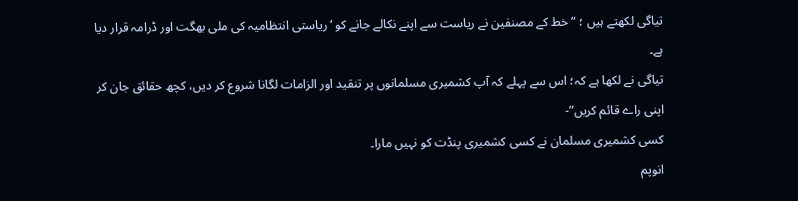تیاگی لکھتے ہیں ؛ “خط کے مصنفین نے ریاست سے اپنے نکالے جانے کو ‘ریاستی انتظامیہ کی ملی بھگت اور ڈرامہ قرار دیا ہے۔
تیاگی نے لکھا ہے کہ؛ اس سے پہلے کہ آپ کشمیری مسلمانوں پر تنقید اور الزامات لگانا شروع کر دیں، کچھ حقائق جان کر اپنی راے قائم کریں”-
کسی کشمیری مسلمان نے کسی کشمیری پنڈت کو نہیں مارا۔
انوپم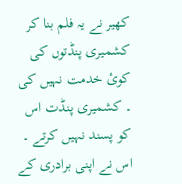کھیر نے یہ فلم بنا کر کشمیری پنڈتوں کی کوئ خدمت نہیں کی ۔ کشمیری پنڈت اس کو پسند نہیں کرتے ۔ اس نے اپنی برادری کے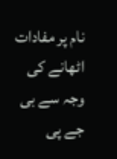نام پر مفادات اٹھانے کی وجہ سے بی جے پی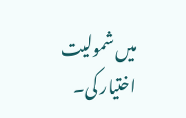میں شمولیت اختیار کی۔